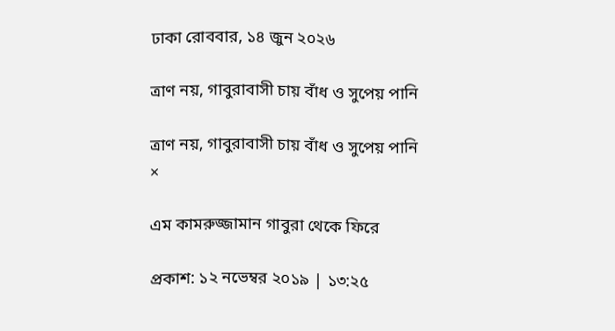ঢাকা রোববার, ১৪ জুন ২০২৬

ত্রাণ নয়, গাবুরাবাসী চায় বাঁধ ও সুপেয় পানি

ত্রাণ নয়, গাবুরাবাসী চায় বাঁধ ও সুপেয় পানি
×

এম কামরুজ্জামান গাবুরা থেকে ফিরে

প্রকাশ: ১২ নভেম্বর ২০১৯ | ১৩:২৫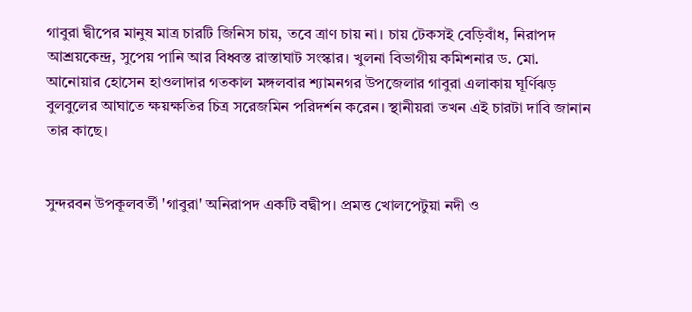গাবুরা দ্বীপের মানুষ মাত্র চারটি জিনিস চায়, তবে ত্রাণ চায় না। চায় টেকসই বেড়িবাঁধ, নিরাপদ আশ্রয়কেন্দ্র, সুপেয় পানি আর বিধ্বস্ত রাস্তাঘাট সংস্কার। খুলনা বিভাগীয় কমিশনার ড. মো. আনোয়ার হোসেন হাওলাদার গতকাল মঙ্গলবার শ্যামনগর উপজেলার গাবুরা এলাকায় ঘূর্ণিঝড় বুলবুলের আঘাতে ক্ষয়ক্ষতির চিত্র সরেজমিন পরিদর্শন করেন। স্থানীয়রা তখন এই চারটা দাবি জানান তার কাছে।


সুন্দরবন উপকূলবর্তী 'গাবুরা' অনিরাপদ একটি বদ্বীপ। প্রমত্ত খোলপেটুয়া নদী ও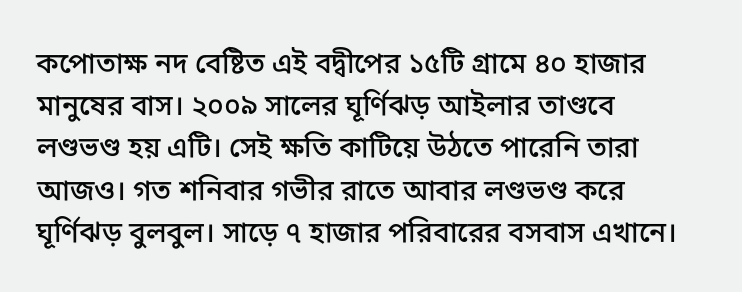কপোতাক্ষ নদ বেষ্টিত এই বদ্বীপের ১৫টি গ্রামে ৪০ হাজার মানুষের বাস। ২০০৯ সালের ঘূর্ণিঝড় আইলার তাণ্ডবে লণ্ডভণ্ড হয় এটি। সেই ক্ষতি কাটিয়ে উঠতে পারেনি তারা আজও। গত শনিবার গভীর রাতে আবার লণ্ডভণ্ড করে ঘূর্ণিঝড় বুলবুল। সাড়ে ৭ হাজার পরিবারের বসবাস এখানে।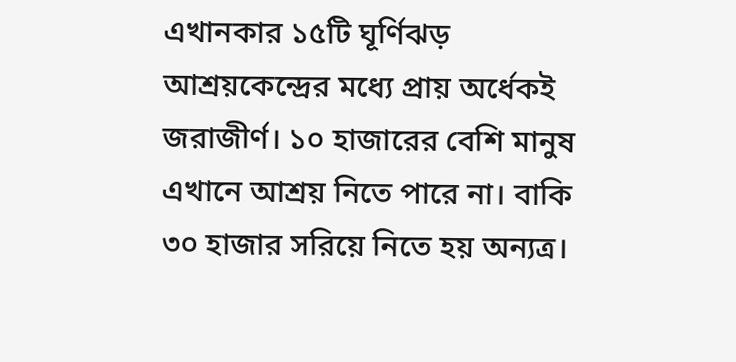এখানকার ১৫টি ঘূর্ণিঝড় আশ্রয়কেন্দ্রের মধ্যে প্রায় অর্ধেকই জরাজীর্ণ। ১০ হাজারের বেশি মানুষ এখানে আশ্রয় নিতে পারে না। বাকি ৩০ হাজার সরিয়ে নিতে হয় অন্যত্র।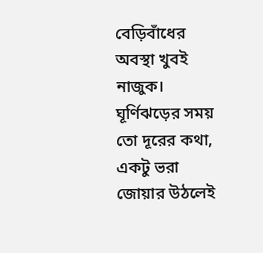বেড়িবাঁধের অবস্থা খুবই নাজুক। ঘূর্ণিঝড়ের সময় তো দূরের কথা, একটু ভরা জোয়ার উঠলেই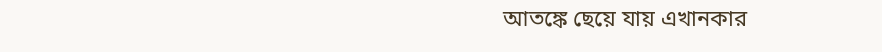আতঙ্কে ছেয়ে যায় এখানকার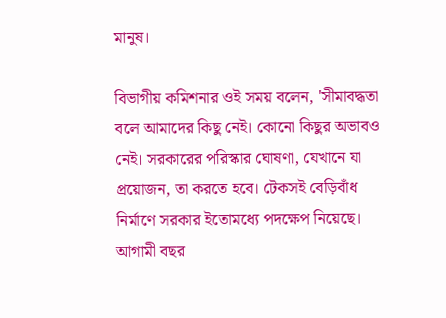মানুষ।

বিভাগীয় কমিশনার ওই সময় বলেন, 'সীমাবদ্ধতা বলে আমাদের কিছু নেই। কোনো কিছুর অভাবও নেই। সরকারের পরিস্কার ঘোষণা, যেখানে যা প্রয়োজন, তা করতে হবে। টেকসই বেড়িবাঁধ নির্মাণে সরকার ইতোমধ্যে পদক্ষেপ নিয়েছে। আগামী বছর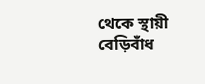থেকে স্থায়ী বেড়িবাঁধ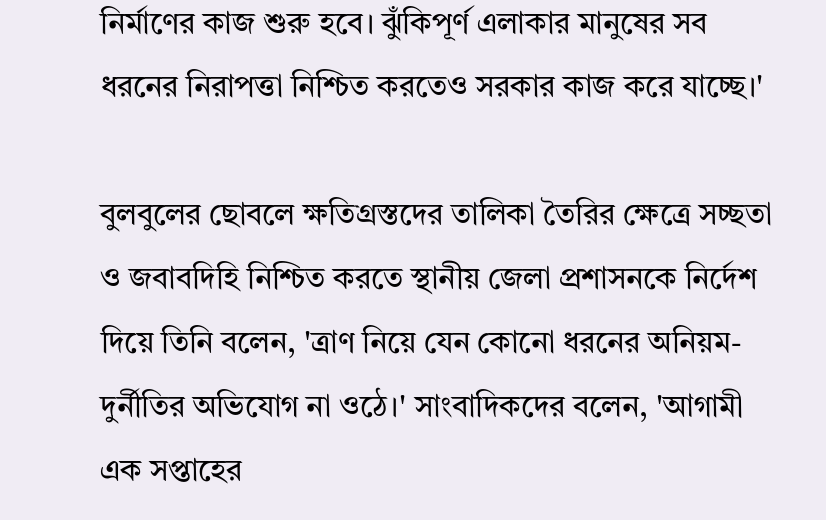নির্মাণের কাজ শুরু হবে। ঝুঁকিপূর্ণ এলাকার মানুষের সব ধরনের নিরাপত্তা নিশ্চিত করতেও সরকার কাজ করে যাচ্ছে।'

বুলবুলের ছোবলে ক্ষতিগ্রস্তদের তালিকা তৈরির ক্ষেত্রে সচ্ছতা ও জবাবদিহি নিশ্চিত করতে স্থানীয় জেলা প্রশাসনকে নির্দেশ দিয়ে তিনি বলেন, 'ত্রাণ নিয়ে যেন কোনো ধরনের অনিয়ম-দুর্নীতির অভিযোগ না ওঠে।' সাংবাদিকদের বলেন, 'আগামী এক সপ্তাহের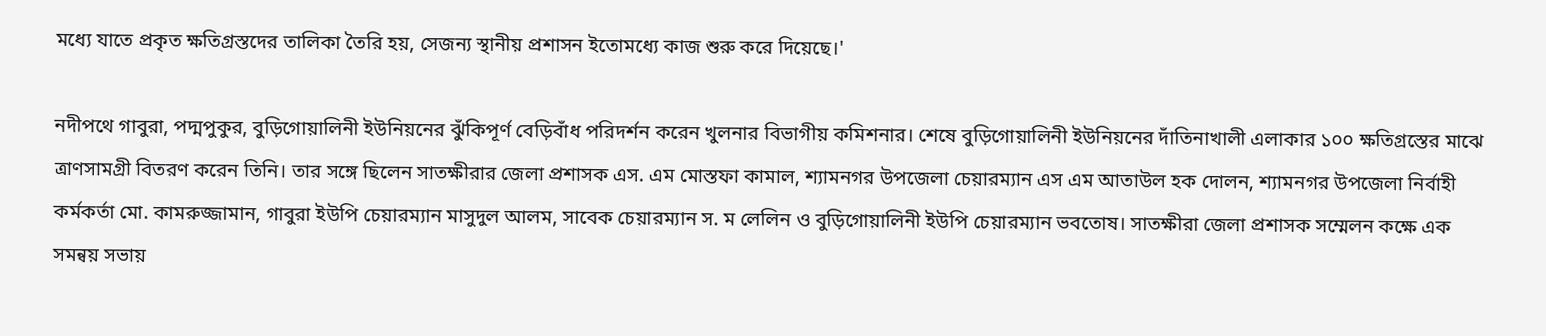মধ্যে যাতে প্রকৃত ক্ষতিগ্রস্তদের তালিকা তৈরি হয়, সেজন্য স্থানীয় প্রশাসন ইতোমধ্যে কাজ শুরু করে দিয়েছে।'

নদীপথে গাবুরা, পদ্মপুকুর, বুড়িগোয়ালিনী ইউনিয়নের ঝুঁকিপূর্ণ বেড়িবাঁধ পরিদর্শন করেন খুলনার বিভাগীয় কমিশনার। শেষে বুড়িগোয়ালিনী ইউনিয়নের দাঁতিনাখালী এলাকার ১০০ ক্ষতিগ্রস্তের মাঝে ত্রাণসামগ্রী বিতরণ করেন তিনি। তার সঙ্গে ছিলেন সাতক্ষীরার জেলা প্রশাসক এস. এম মোস্তফা কামাল, শ্যামনগর উপজেলা চেয়ারম্যান এস এম আতাউল হক দোলন, শ্যামনগর উপজেলা নির্বাহী কর্মকর্তা মো. কামরুজ্জামান, গাবুরা ইউপি চেয়ারম্যান মাসুদুল আলম, সাবেক চেয়ারম্যান স. ম লেলিন ও বুড়িগোয়ালিনী ইউপি চেয়ারম্যান ভবতোষ। সাতক্ষীরা জেলা প্রশাসক সম্মেলন কক্ষে এক সমন্বয় সভায়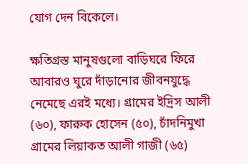যোগ দেন বিকেলে।

ক্ষতিগ্রস্ত মানুষগুলো বাড়িঘরে ফিরে আবারও ঘুরে দাঁড়ানোর জীবনযুদ্ধে নেমেছে এরই মধ্যে। গ্রামের ইদ্রিস আলী (৬০), ফারুক হোসেন (৫০), চাঁদনিমুখা গ্রামের লিয়াকত আলী গাজী (৬৫)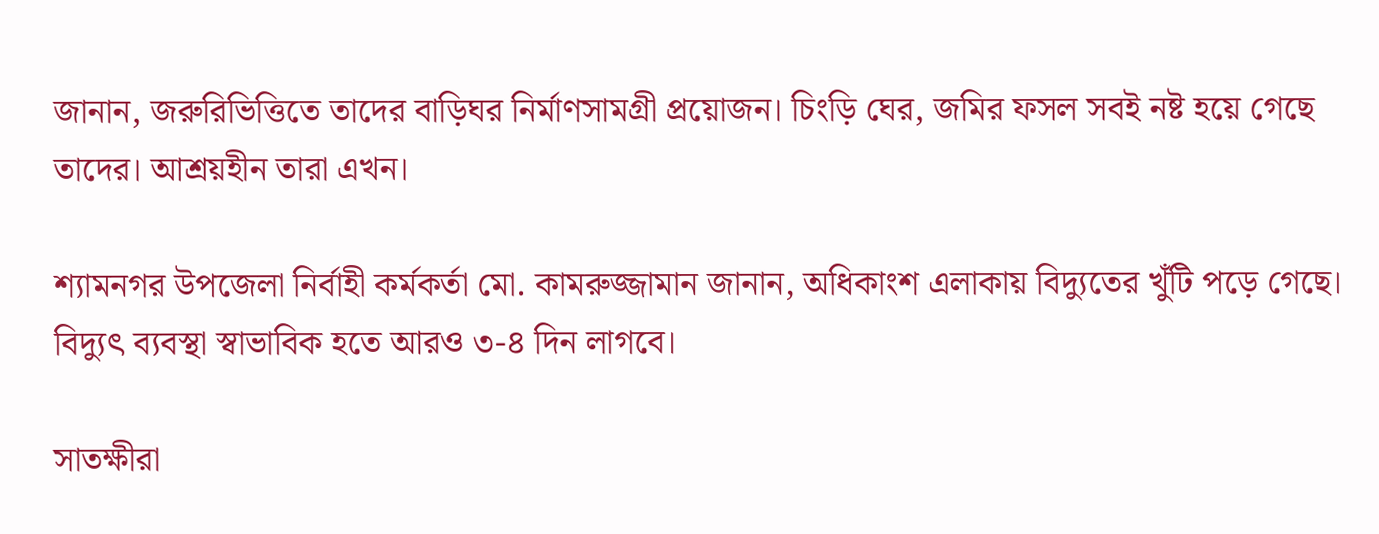জানান, জরুরিভিত্তিতে তাদের বাড়িঘর নির্মাণসামগ্রী প্রয়োজন। চিংড়ি ঘের, জমির ফসল সবই নষ্ট হয়ে গেছে তাদের। আশ্রয়হীন তারা এখন।

শ্যামনগর উপজেলা নির্বাহী কর্মকর্তা মো. কামরুজ্জামান জানান, অধিকাংশ এলাকায় বিদ্যুতের খুঁটি পড়ে গেছে। বিদ্যুৎ ব্যবস্থা স্বাভাবিক হতে আরও ৩-৪ দিন লাগবে।

সাতক্ষীরা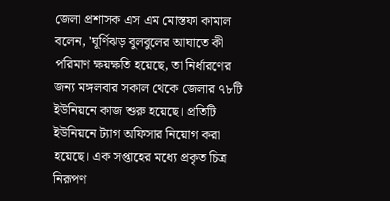জেলা প্রশাসক এস এম মোস্তফা কামাল বলেন, 'ঘূর্ণিঝড় বুলবুলের আঘাতে কী পরিমাণ ক্ষয়ক্ষতি হয়েছে, তা নির্ধারণের জন্য মঙ্গলবার সকাল থেকে জেলার ৭৮টি ইউনিয়নে কাজ শুরু হয়েছে। প্রতিটি ইউনিয়নে ট্যাগ অফিসার নিয়োগ করা হয়েছে। এক সপ্তাহের মধ্যে প্রকৃত চিত্র নিরূপণ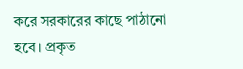করে সরকারের কাছে পাঠানো হবে। প্রকৃত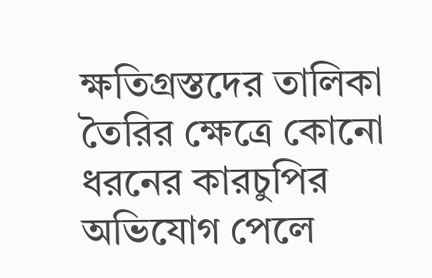ক্ষতিগ্রস্তদের তালিকা তৈরির ক্ষেত্রে কোনো ধরনের কারচুপির অভিযোগ পেলে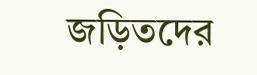জড়িতদের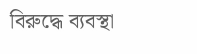বিরুদ্ধে ব্যবস্থা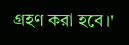গ্রহণ করা হবে।'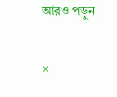আরও পড়ুন

×